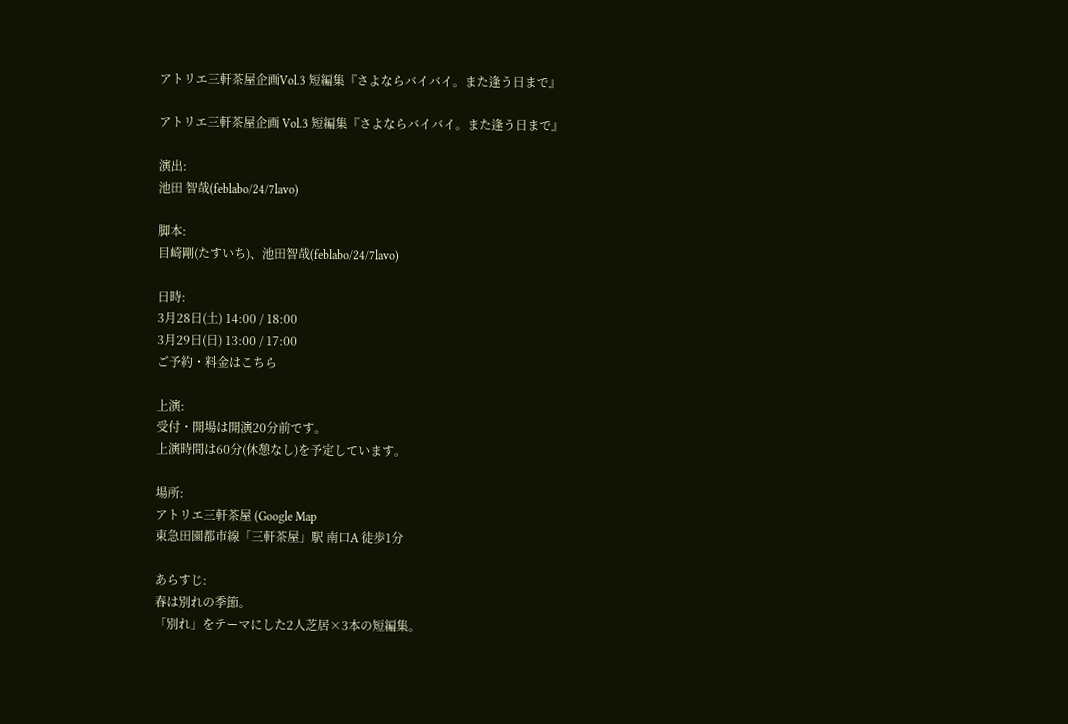アトリエ三軒茶屋企画Vol.3 短編集『さよならバイバイ。また逢う日まで』

アトリエ三軒茶屋企画 Vol.3 短編集『さよならバイバイ。また逢う日まで』

演出:
池田 智哉(feblabo/24/7lavo)

脚本:
目崎剛(たすいち)、池田智哉(feblabo/24/7lavo)

日時:
3月28日(土) 14:00 / 18:00
3月29日(日) 13:00 / 17:00
ご予約・料金はこちら

上演:
受付・開場は開演20分前です。
上演時間は60分(休憩なし)を予定しています。

場所:
アトリエ三軒茶屋 (Google Map
東急田園都市線「三軒茶屋」駅 南口A 徒歩1分

あらすじ:
春は別れの季節。
「別れ」をテーマにした2人芝居×3本の短編集。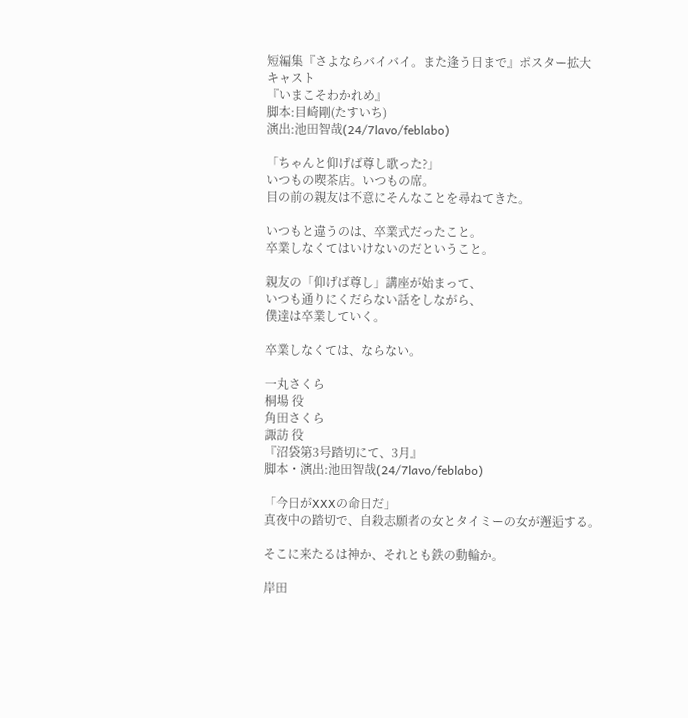短編集『さよならバイバイ。また逢う日まで』ポスター拡大
キャスト
『いまこそわかれめ』
脚本:目崎剛(たすいち)
演出:池田智哉(24/7lavo/feblabo)

「ちゃんと仰げば尊し歌った?」
いつもの喫茶店。いつもの席。
目の前の親友は不意にそんなことを尋ねてきた。

いつもと違うのは、卒業式だったこと。
卒業しなくてはいけないのだということ。

親友の「仰げば尊し」講座が始まって、
いつも通りにくだらない話をしながら、
僕達は卒業していく。

卒業しなくては、ならない。

一丸さくら
桐場 役
角田さくら
諏訪 役
『沼袋第3号踏切にて、3月』
脚本・演出:池田智哉(24/7lavo/feblabo)

「今日がXXXの命日だ」
真夜中の踏切で、自殺志願者の女とタイミーの女が邂逅する。

そこに来たるは神か、それとも鉄の動輪か。

岸田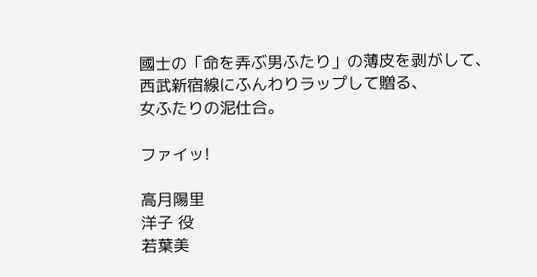國士の「命を弄ぶ男ふたり」の薄皮を剥がして、
西武新宿線にふんわりラップして贈る、
女ふたりの泥仕合。

ファイッ!

高月陽里
洋子 役
若葉美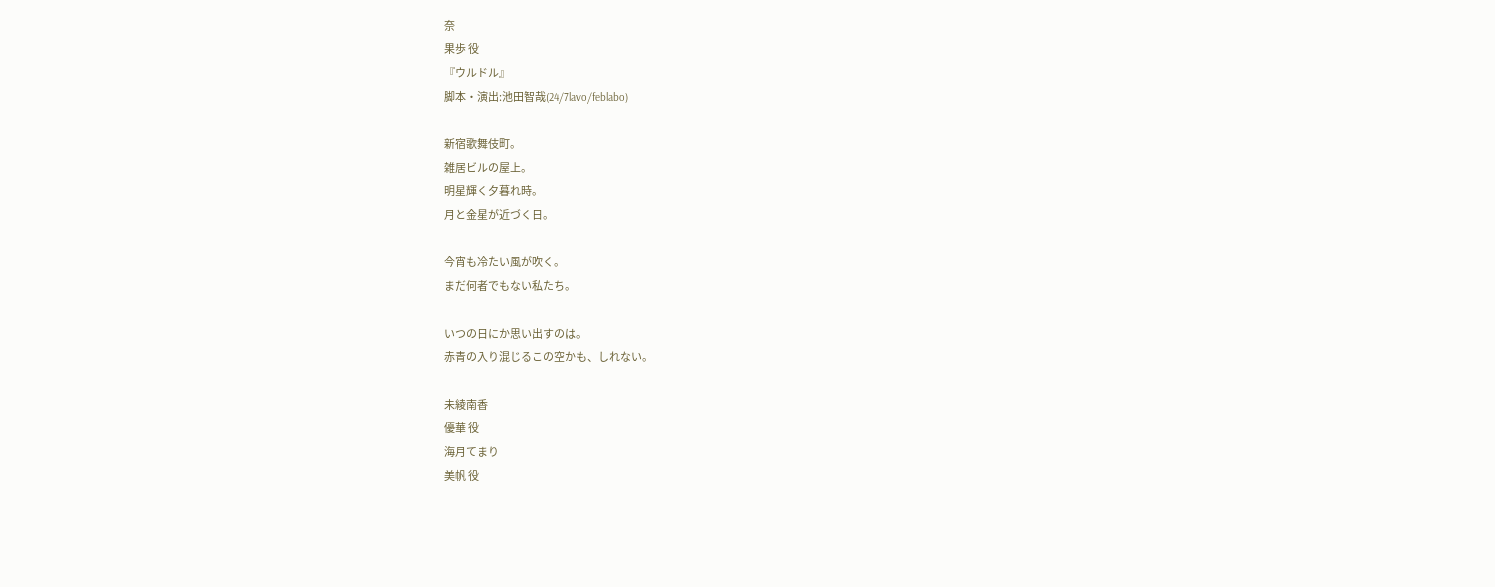奈
果歩 役
『ウルドル』
脚本・演出:池田智哉(24/7lavo/feblabo)

新宿歌舞伎町。
雑居ビルの屋上。
明星輝く夕暮れ時。
月と金星が近づく日。

今宵も冷たい風が吹く。
まだ何者でもない私たち。

いつの日にか思い出すのは。
赤青の入り混じるこの空かも、しれない。

未綾南香
優華 役
海月てまり
美帆 役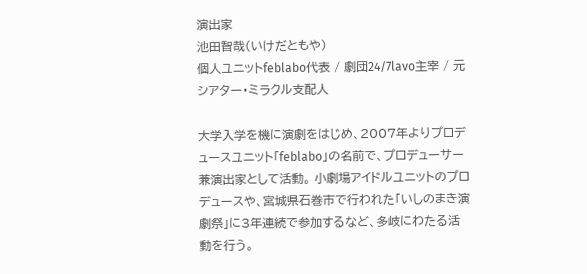演出家
池田智哉(いけだともや)
個人ユニットfeblabo代表 / 劇団24/7lavo主宰 / 元シアター・ミラクル支配人

大学入学を機に演劇をはじめ、2007年よりプロデュースユニット「feblabo」の名前で、プロデューサー兼演出家として活動。 小劇場アイドルユニットのプロデュースや、宮城県石巻市で行われた「いしのまき演劇祭」に3年連続で参加するなど、多岐にわたる活動を行う。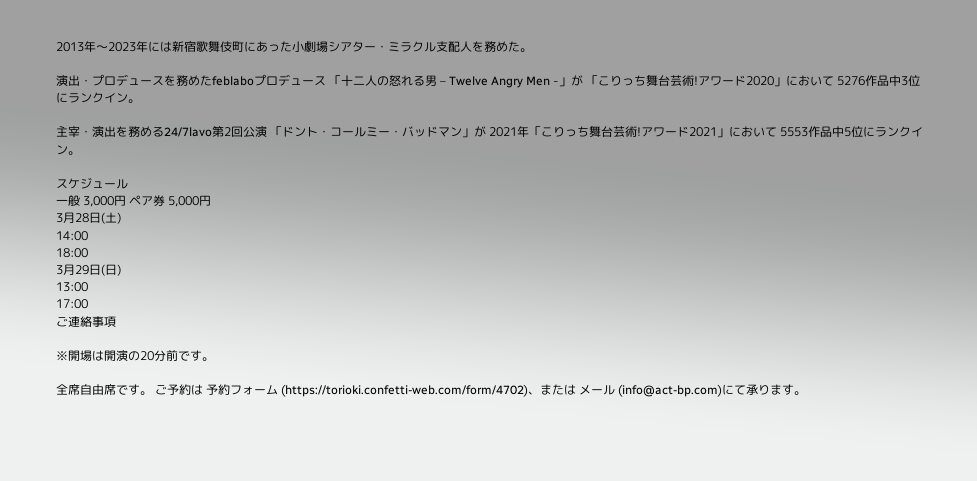2013年〜2023年には新宿歌舞伎町にあった小劇場シアター・ミラクル支配人を務めた。

演出・プロデュースを務めたfeblaboプロデュース 「十二人の怒れる男 – Twelve Angry Men -」が 「こりっち舞台芸術!アワード2020」において 5276作品中3位にランクイン。

主宰・演出を務める24/7lavo第2回公演 「ドント・コールミー・バッドマン」が 2021年「こりっち舞台芸術!アワード2021」において 5553作品中5位にランクイン。

スケジュール
一般 3,000円 ペア券 5,000円
3月28日(土)
14:00
18:00
3月29日(日)
13:00
17:00
ご連絡事項

※開場は開演の20分前です。

全席自由席です。 ご予約は 予約フォーム (https://torioki.confetti-web.com/form/4702)、または メール (info@act-bp.com)にて承ります。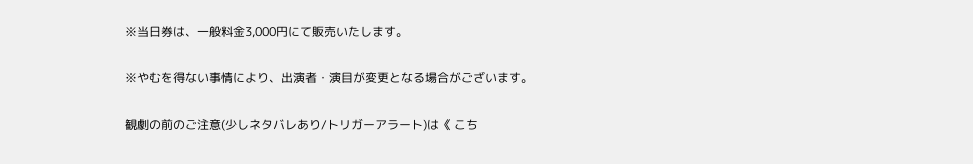※当日券は、一般料金3,000円にて販売いたします。

※やむを得ない事情により、出演者・演目が変更となる場合がございます。

観劇の前のご注意(少しネタバレあり/トリガーアラート)は《 こち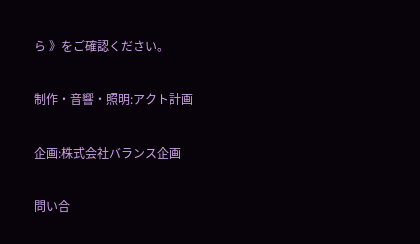ら 》をご確認ください。

制作・音響・照明:アクト計画

企画:株式会社バランス企画

問い合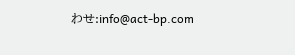わせ:info@act-bp.com